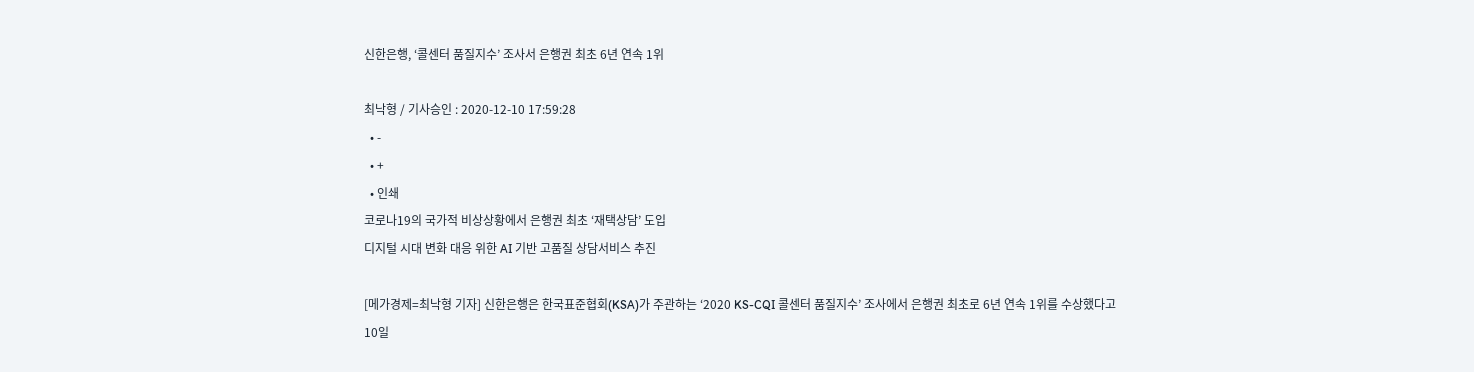신한은행, ‘콜센터 품질지수’ 조사서 은행권 최초 6년 연속 1위

최낙형 / 기사승인 : 2020-12-10 17:59:28
  • -
  • +
  • 인쇄
코로나19의 국가적 비상상황에서 은행권 최초 ‘재택상담’ 도입
디지털 시대 변화 대응 위한 AI 기반 고품질 상담서비스 추진

[메가경제=최낙형 기자] 신한은행은 한국표준협회(KSA)가 주관하는 ‘2020 KS-CQI 콜센터 품질지수’ 조사에서 은행권 최초로 6년 연속 1위를 수상했다고 10일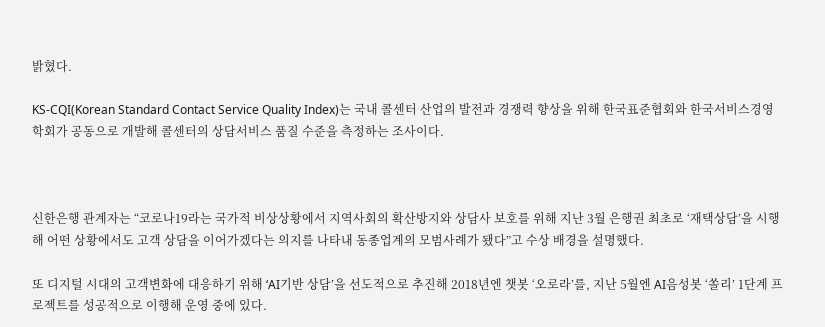밝혔다.

KS-CQI(Korean Standard Contact Service Quality Index)는 국내 콜센터 산업의 발전과 경쟁력 향상을 위해 한국표준협회와 한국서비스경영학회가 공동으로 개발해 콜센터의 상담서비스 품질 수준을 측정하는 조사이다.



신한은행 관계자는 “코로나19라는 국가적 비상상황에서 지역사회의 확산방지와 상담사 보호를 위해 지난 3월 은행권 최초로 ‘재택상담’을 시행해 어떤 상황에서도 고객 상담을 이어가겠다는 의지를 나타내 동종업계의 모범사례가 됐다”고 수상 배경을 설명했다.

또 디지털 시대의 고객변화에 대응하기 위해 ‘AI기반 상담’을 선도적으로 추진해 2018년엔 챗봇 ‘오로라’를, 지난 5월엔 AI음성봇 ‘쏠리’ 1단계 프로젝트를 성공적으로 이행해 운영 중에 있다.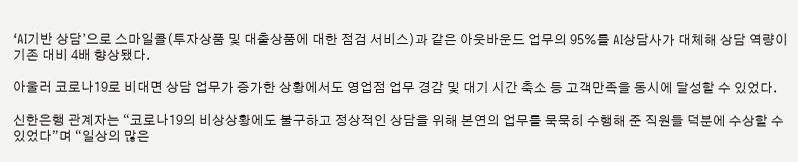‘AI기반 상담’으로 스마일콜(투자상품 및 대출상품에 대한 점검 서비스)과 같은 아웃바운드 업무의 95%를 AI상담사가 대체해 상담 역량이 기존 대비 4배 향상됐다.

아울러 코로나19로 비대면 상담 업무가 증가한 상황에서도 영업점 업무 경감 및 대기 시간 축소 등 고객만족을 동시에 달성할 수 있었다.

신한은행 관계자는 “코로나19의 비상상황에도 불구하고 정상적인 상담을 위해 본연의 업무를 묵묵히 수행해 준 직원들 덕분에 수상할 수 있었다”며 “일상의 많은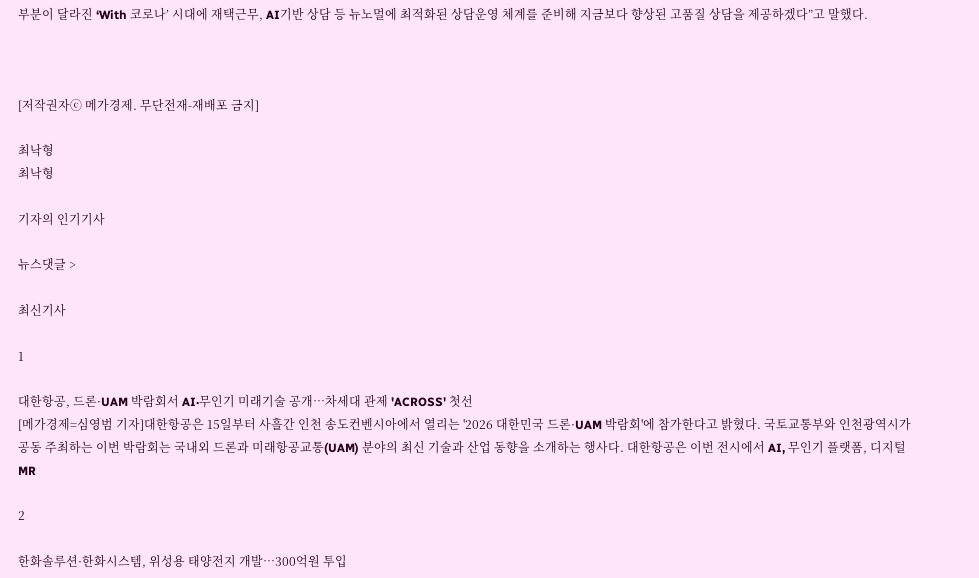부분이 달라진 ‘With 코로나’ 시대에 재택근무, AI기반 상담 등 뉴노멀에 최적화된 상담운영 체계를 준비해 지금보다 향상된 고품질 상담을 제공하겠다”고 말했다.



[저작권자ⓒ 메가경제. 무단전재-재배포 금지]

최낙형
최낙형

기자의 인기기사

뉴스댓글 >

최신기사

1

대한항공, 드론·UAM 박람회서 AI·무인기 미래기술 공개…차세대 관제 'ACROSS' 첫선
[메가경제=심영범 기자]대한항공은 15일부터 사흘간 인천 송도컨벤시아에서 열리는 '2026 대한민국 드론·UAM 박람회'에 참가한다고 밝혔다. 국토교통부와 인천광역시가 공동 주최하는 이번 박람회는 국내외 드론과 미래항공교통(UAM) 분야의 최신 기술과 산업 동향을 소개하는 행사다. 대한항공은 이번 전시에서 AI, 무인기 플랫폼, 디지털 MR

2

한화솔루션·한화시스템, 위성용 태양전지 개발…300억원 투입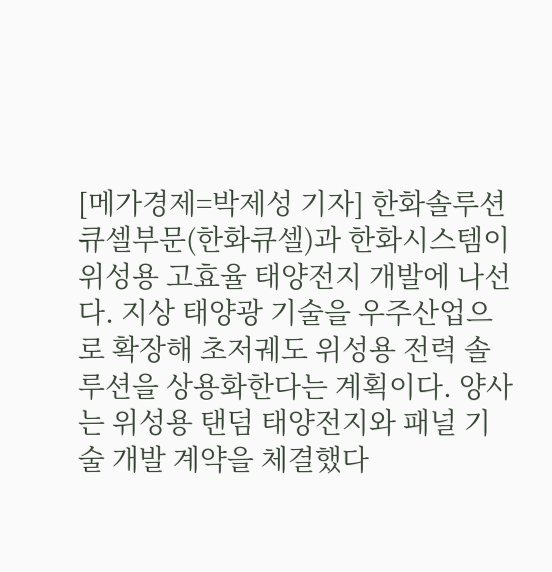[메가경제=박제성 기자] 한화솔루션 큐셀부문(한화큐셀)과 한화시스템이 위성용 고효율 태양전지 개발에 나선다. 지상 태양광 기술을 우주산업으로 확장해 초저궤도 위성용 전력 솔루션을 상용화한다는 계획이다. 양사는 위성용 탠덤 태양전지와 패널 기술 개발 계약을 체결했다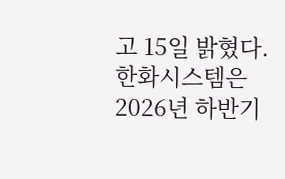고 15일 밝혔다. 한화시스템은 2026년 하반기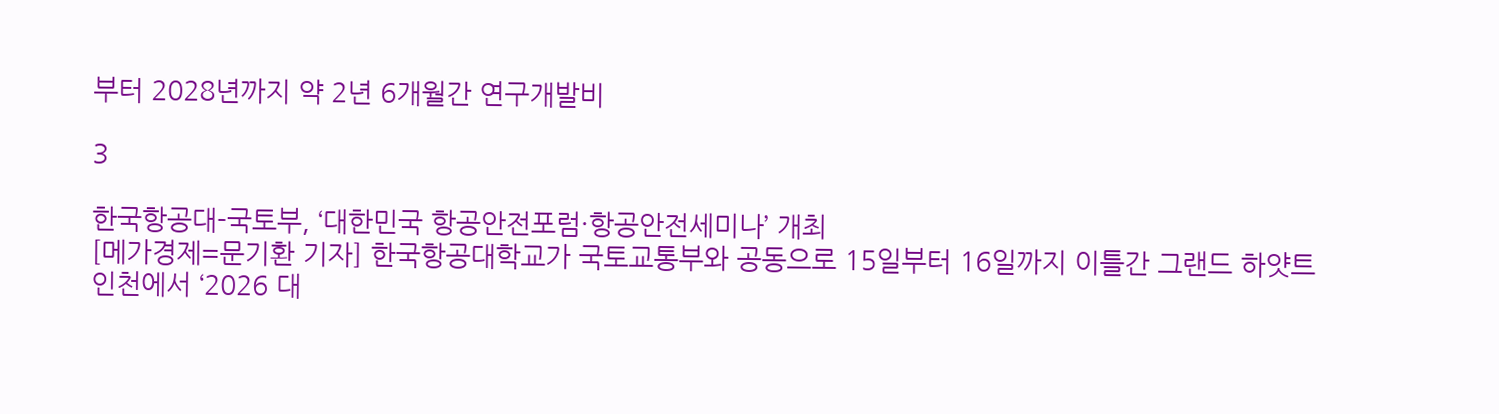부터 2028년까지 약 2년 6개월간 연구개발비

3

한국항공대-국토부, ‘대한민국 항공안전포럼·항공안전세미나’ 개최
[메가경제=문기환 기자] 한국항공대학교가 국토교통부와 공동으로 15일부터 16일까지 이틀간 그랜드 하얏트 인천에서 ‘2026 대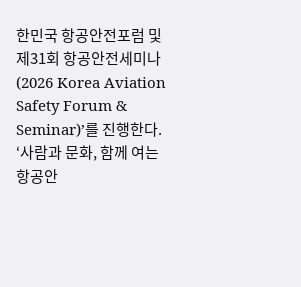한민국 항공안전포럼 및 제31회 항공안전세미나(2026 Korea Aviation Safety Forum & Seminar)’를 진행한다. ‘사람과 문화, 함께 여는 항공안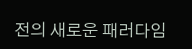전의 새로운 패러다임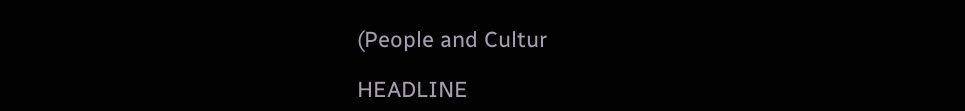(People and Cultur

HEADLINE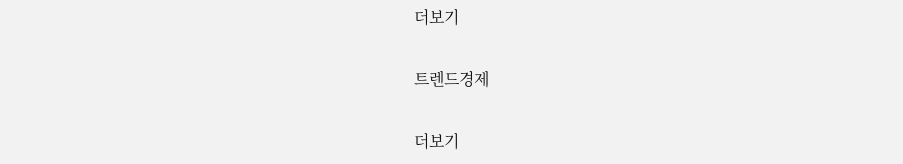더보기

트렌드경제

더보기